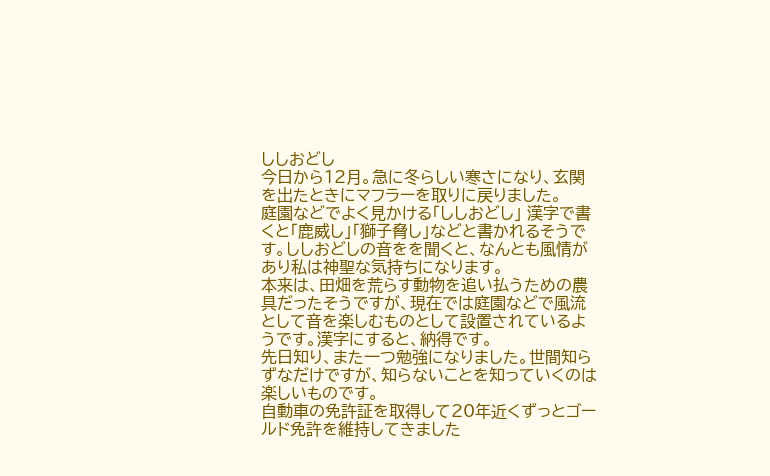ししおどし
今日から12月。急に冬らしい寒さになり、玄関を出たときにマフラーを取りに戻りました。
庭園などでよく見かける「ししおどし」 漢字で書くと「鹿威し」「獅子脅し」などと書かれるそうです。ししおどしの音をを聞くと、なんとも風情があり私は神聖な気持ちになります。
本来は、田畑を荒らす動物を追い払うための農具だったそうですが、現在では庭園などで風流として音を楽しむものとして設置されているようです。漢字にすると、納得です。
先日知り、また一つ勉強になりました。世間知らずなだけですが、知らないことを知っていくのは楽しいものです。
自動車の免許証を取得して20年近くずっとゴールド免許を維持してきました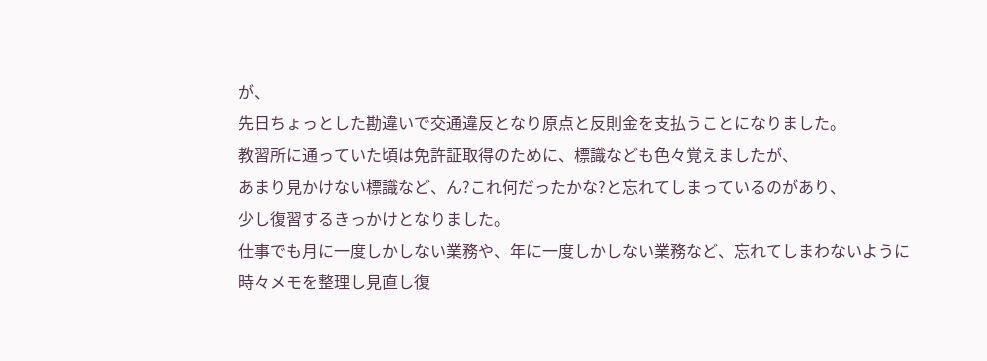が、
先日ちょっとした勘違いで交通違反となり原点と反則金を支払うことになりました。
教習所に通っていた頃は免許証取得のために、標識なども色々覚えましたが、
あまり見かけない標識など、ん?これ何だったかな?と忘れてしまっているのがあり、
少し復習するきっかけとなりました。
仕事でも月に一度しかしない業務や、年に一度しかしない業務など、忘れてしまわないように
時々メモを整理し見直し復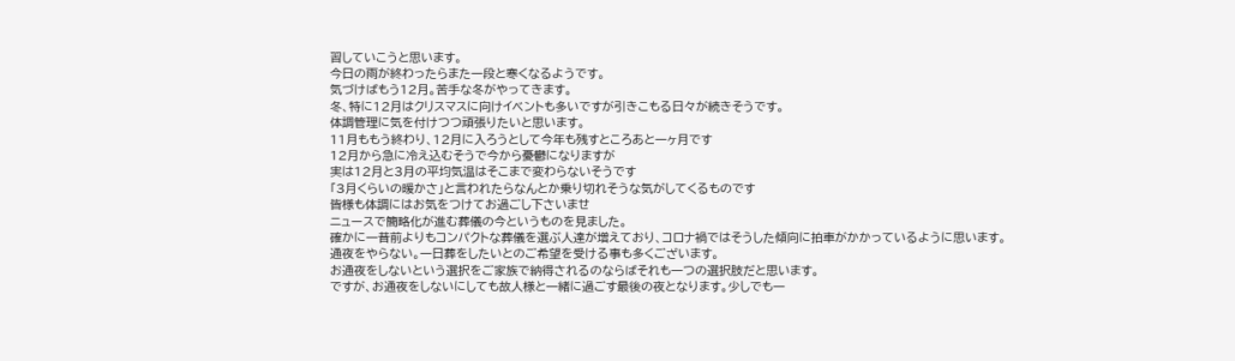習していこうと思います。
今日の雨が終わったらまた一段と寒くなるようです。
気づけばもう12月。苦手な冬がやってきます。
冬、特に12月はクリスマスに向けイベントも多いですが引きこもる日々が続きそうです。
体調管理に気を付けつつ頑張りたいと思います。
11月ももう終わり、12月に入ろうとして今年も残すところあと一ヶ月です
12月から急に冷え込むそうで今から憂鬱になりますが
実は12月と3月の平均気温はそこまで変わらないそうです
「3月くらいの暖かさ」と言われたらなんとか乗り切れそうな気がしてくるものです
皆様も体調にはお気をつけてお過ごし下さいませ
ニュースで簡略化が進む葬儀の今というものを見ました。
確かに一昔前よりもコンパクトな葬儀を選ぶ人達が増えており、コロナ禍ではそうした傾向に拍車がかかっているように思います。
通夜をやらない。一日葬をしたいとのご希望を受ける事も多くございます。
お通夜をしないという選択をご家族で納得されるのならばそれも一つの選択肢だと思います。
ですが、お通夜をしないにしても故人様と一緒に過ごす最後の夜となります。少しでも一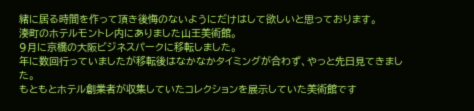緒に居る時間を作って頂き後悔のないようにだけはして欲しいと思っております。
湊町のホテルモントレ内にありました山王美術館。
9月に京橋の大阪ビジネスパークに移転しました。
年に数回行っていましたが移転後はなかなかタイミングが合わず、やっと先日見てきました。
もともとホテル創業者が収集していたコレクションを展示していた美術館です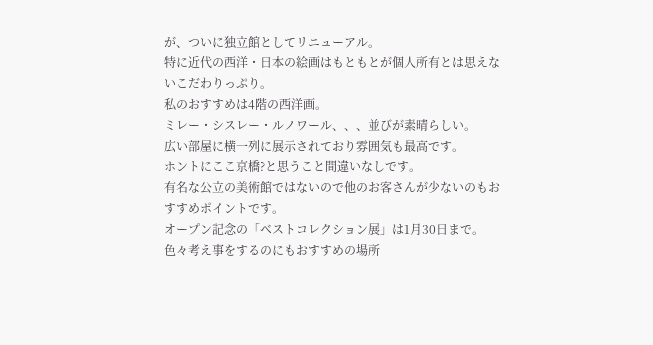が、ついに独立館としてリニューアル。
特に近代の西洋・日本の絵画はもともとが個人所有とは思えないこだわりっぷり。
私のおすすめは4階の西洋画。
ミレー・シスレー・ルノワール、、、並びが素晴らしい。
広い部屋に横一列に展示されており雰囲気も最高です。
ホントにここ京橋?と思うこと間違いなしです。
有名な公立の美術館ではないので他のお客さんが少ないのもおすすめポイントです。
オープン記念の「ベストコレクション展」は1月30日まで。
色々考え事をするのにもおすすめの場所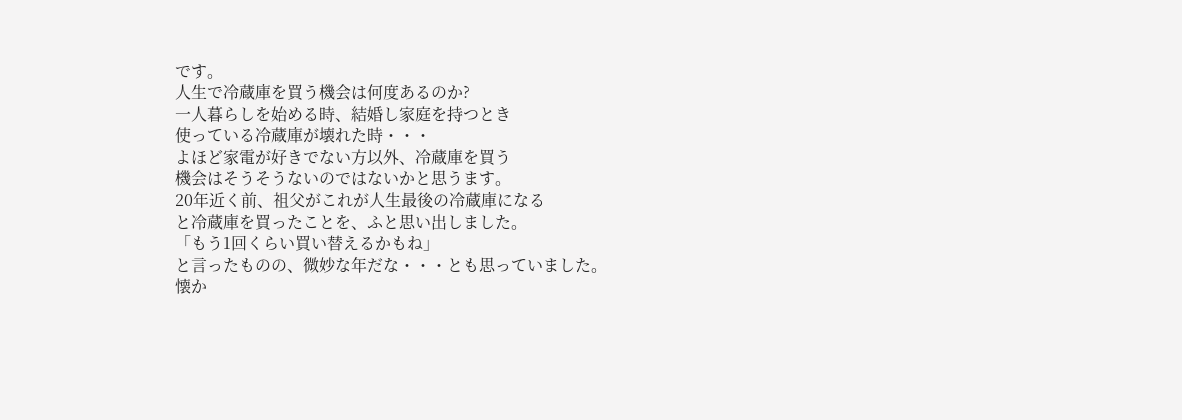です。
人生で冷蔵庫を買う機会は何度あるのか?
一人暮らしを始める時、結婚し家庭を持つとき
使っている冷蔵庫が壊れた時・・・
よほど家電が好きでない方以外、冷蔵庫を買う
機会はそうそうないのではないかと思うます。
20年近く前、祖父がこれが人生最後の冷蔵庫になる
と冷蔵庫を買ったことを、ふと思い出しました。
「もう1回くらい買い替えるかもね」
と言ったものの、微妙な年だな・・・とも思っていました。
懐か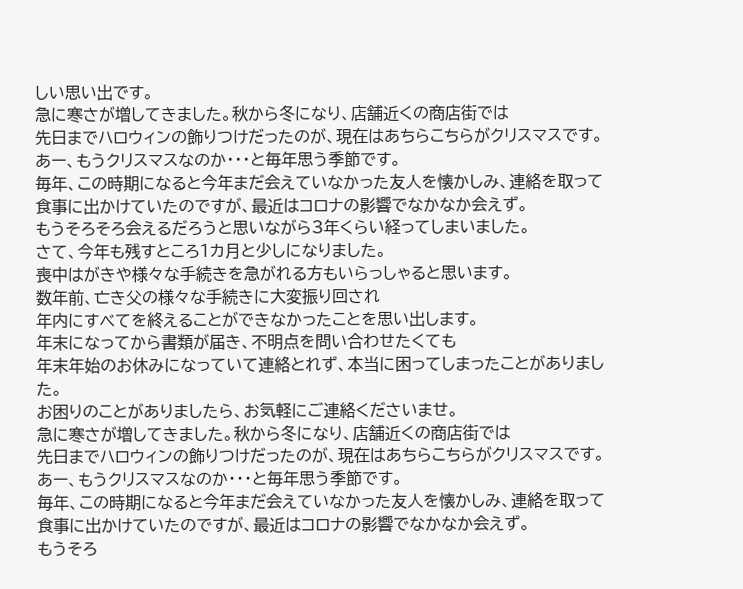しい思い出です。
急に寒さが増してきました。秋から冬になり、店舗近くの商店街では
先日までハロウィンの飾りつけだったのが、現在はあちらこちらがクリスマスです。
あー、もうクリスマスなのか・・・と毎年思う季節です。
毎年、この時期になると今年まだ会えていなかった友人を懐かしみ、連絡を取って
食事に出かけていたのですが、最近はコロナの影響でなかなか会えず。
もうそろそろ会えるだろうと思いながら3年くらい経ってしまいました。
さて、今年も残すところ1カ月と少しになりました。
喪中はがきや様々な手続きを急がれる方もいらっしゃると思います。
数年前、亡き父の様々な手続きに大変振り回され
年内にすべてを終えることができなかったことを思い出します。
年末になってから書類が届き、不明点を問い合わせたくても
年末年始のお休みになっていて連絡とれず、本当に困ってしまったことがありました。
お困りのことがありましたら、お気軽にご連絡くださいませ。
急に寒さが増してきました。秋から冬になり、店舗近くの商店街では
先日までハロウィンの飾りつけだったのが、現在はあちらこちらがクリスマスです。
あー、もうクリスマスなのか・・・と毎年思う季節です。
毎年、この時期になると今年まだ会えていなかった友人を懐かしみ、連絡を取って
食事に出かけていたのですが、最近はコロナの影響でなかなか会えず。
もうそろ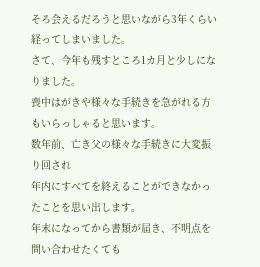そろ会えるだろうと思いながら3年くらい経ってしまいました。
さて、今年も残すところ1カ月と少しになりました。
喪中はがきや様々な手続きを急がれる方もいらっしゃると思います。
数年前、亡き父の様々な手続きに大変振り回され
年内にすべてを終えることができなかったことを思い出します。
年末になってから書類が届き、不明点を問い合わせたくても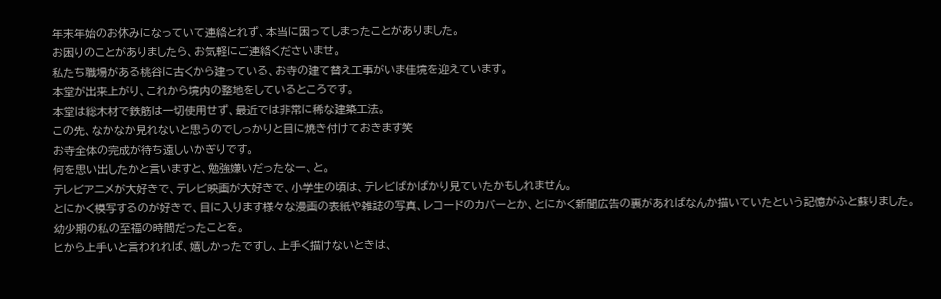年末年始のお休みになっていて連絡とれず、本当に困ってしまったことがありました。
お困りのことがありましたら、お気軽にご連絡くださいませ。
私たち職場がある桃谷に古くから建っている、お寺の建て替え工事がいま佳境を迎えています。
本堂が出来上がり、これから境内の整地をしているところです。
本堂は総木材で鉄筋は一切使用せず、最近では非常に稀な建築工法。
この先、なかなか見れないと思うのでしっかりと目に焼き付けておきます笑
お寺全体の完成が待ち遠しいかぎりです。
何を思い出したかと言いますと、勉強嫌いだったなー、と。
テレビアニメが大好きで、テレビ映画が大好きで、小学生の頃は、テレビばかばかり見ていたかもしれません。
とにかく模写するのが好きで、目に入ります様々な漫画の表紙や雑誌の写真、レコードのカバーとか、とにかく新聞広告の裏があればなんか描いていたという記憶がふと蘇りました。
幼少期の私の至福の時間だったことを。
ヒから上手いと言われれば、嬉しかったですし、上手く描けないときは、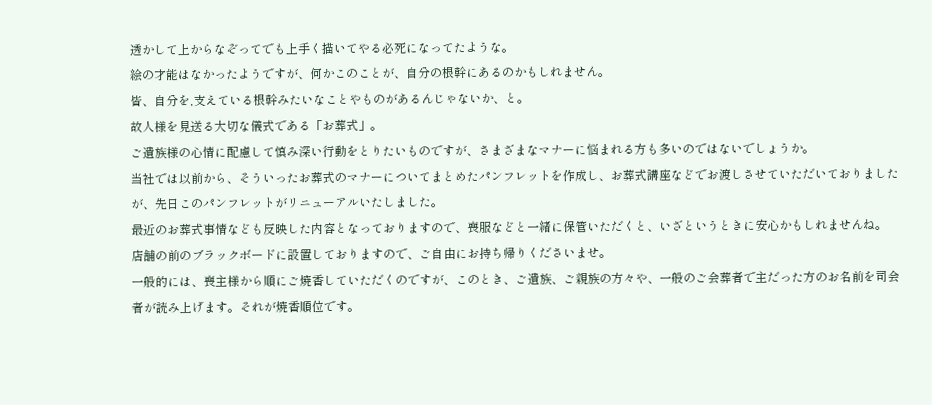透かして上からなぞってでも上手く描いてやる必死になってたような。
絵の才能はなかったようですが、何かこのことが、自分の根幹にあるのかもしれません。
皆、自分を,支えている根幹みたいなことやものがあるんじゃないか、と。
故人様を見送る大切な儀式である「お葬式」。
ご遺族様の心情に配慮して慎み深い行動をとりたいものですが、さまざまなマナーに悩まれる方も多いのではないでしょうか。
当社では以前から、そういったお葬式のマナーについてまとめたパンフレットを作成し、お葬式講座などでお渡しさせていただいておりましたが、先日このパンフレットがリニューアルいたしました。
最近のお葬式事情なども反映した内容となっておりますので、喪服などと一緒に保管いただくと、いざというときに安心かもしれませんね。
店舗の前のブラックボードに設置しておりますので、ご自由にお持ち帰りくださいませ。
一般的には、喪主様から順にご焼香していただくのですが、このとき、ご遺族、ご親族の方々や、一般のご会葬者で主だった方のお名前を司会者が読み上げます。それが焼香順位です。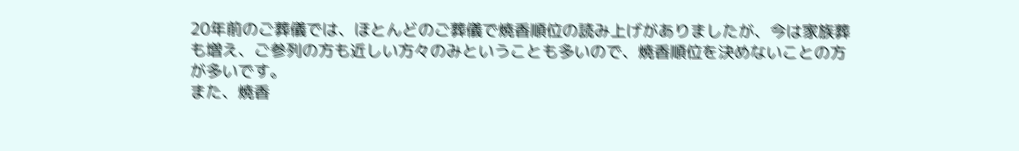20年前のご葬儀では、ほとんどのご葬儀で焼香順位の読み上げがありましたが、今は家族葬も増え、ご参列の方も近しい方々のみということも多いので、焼香順位を決めないことの方が多いです。
また、焼香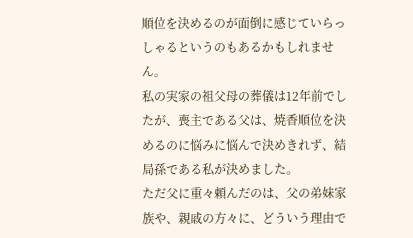順位を決めるのが面倒に感じていらっしゃるというのもあるかもしれません。
私の実家の祖父母の葬儀は12年前でしたが、喪主である父は、焼香順位を決めるのに悩みに悩んで決めきれず、結局孫である私が決めました。
ただ父に重々頼んだのは、父の弟妹家族や、親戚の方々に、どういう理由で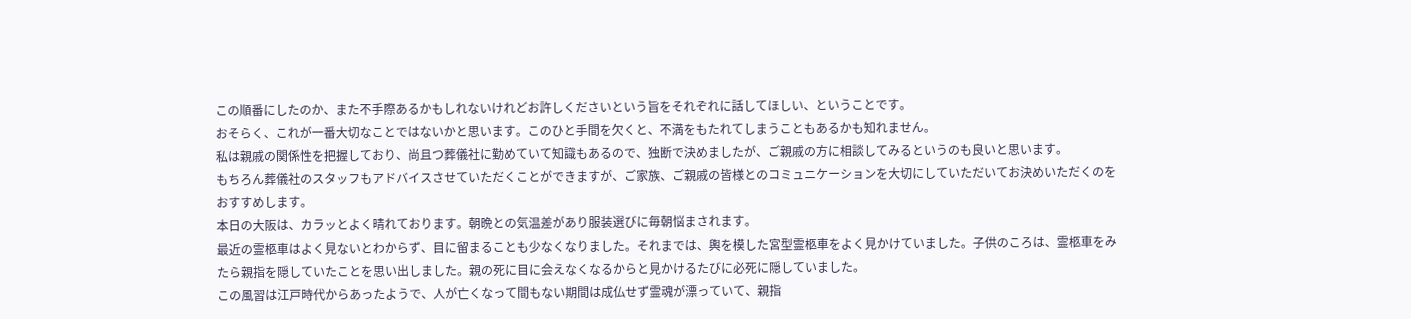この順番にしたのか、また不手際あるかもしれないけれどお許しくださいという旨をそれぞれに話してほしい、ということです。
おそらく、これが一番大切なことではないかと思います。このひと手間を欠くと、不満をもたれてしまうこともあるかも知れません。
私は親戚の関係性を把握しており、尚且つ葬儀社に勤めていて知識もあるので、独断で決めましたが、ご親戚の方に相談してみるというのも良いと思います。
もちろん葬儀社のスタッフもアドバイスさせていただくことができますが、ご家族、ご親戚の皆様とのコミュニケーションを大切にしていただいてお決めいただくのをおすすめします。
本日の大阪は、カラッとよく晴れております。朝晩との気温差があり服装選びに毎朝悩まされます。
最近の霊柩車はよく見ないとわからず、目に留まることも少なくなりました。それまでは、輿を模した宮型霊柩車をよく見かけていました。子供のころは、霊柩車をみたら親指を隠していたことを思い出しました。親の死に目に会えなくなるからと見かけるたびに必死に隠していました。
この風習は江戸時代からあったようで、人が亡くなって間もない期間は成仏せず霊魂が漂っていて、親指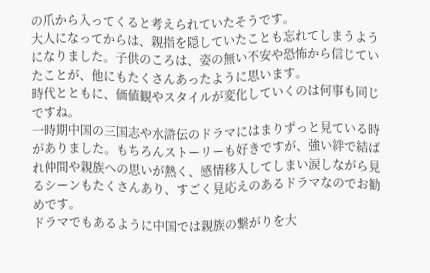の爪から入ってくると考えられていたそうです。
大人になってからは、親指を隠していたことも忘れてしまうようになりました。子供のころは、姿の無い不安や恐怖から信じていたことが、他にもたくさんあったように思います。
時代とともに、価値観やスタイルが変化していくのは何事も同じですね。
一時期中国の三国志や水滸伝のドラマにはまりずっと見ている時がありました。もちろんストーリーも好きですが、強い絆で結ばれ仲間や親族への思いが熱く、感情移入してしまい涙しながら見るシーンもたくさんあり、すごく見応えのあるドラマなのでお勧めです。
ドラマでもあるように中国では親族の繋がりを大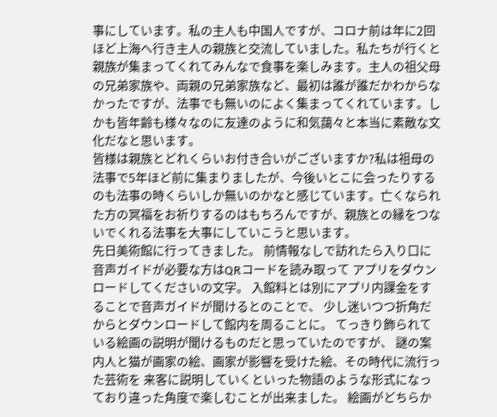事にしています。私の主人も中国人ですが、コロナ前は年に2回ほど上海へ行き主人の親族と交流していました。私たちが行くと親族が集まってくれてみんなで食事を楽しみます。主人の祖父母の兄弟家族や、両親の兄弟家族など、最初は誰が誰だかわからなかったですが、法事でも無いのによく集まってくれています。しかも皆年齢も様々なのに友達のように和気藹々と本当に素敵な文化だなと思います。
皆様は親族とどれくらいお付き合いがございますか?私は祖母の法事で5年ほど前に集まりましたが、今後いとこに会ったりするのも法事の時くらいしか無いのかなと感じています。亡くなられた方の冥福をお祈りするのはもちろんですが、親族との縁をつないでくれる法事を大事にしていこうと思います。
先日美術館に行ってきました。 前情報なしで訪れたら入り口に音声ガイドが必要な方はQRコードを読み取って アプリをダウンロードしてくださいの文字。 入館料とは別にアプリ内課金をすることで音声ガイドが聞けるとのことで、 少し迷いつつ折角だからとダウンロードして館内を周ることに。 てっきり飾られている絵画の説明が聞けるものだと思っていたのですが、 謎の案内人と猫が画家の絵、画家が影響を受けた絵、その時代に流行った芸術を 来客に説明していくといった物語のような形式になっており違った角度で楽しむことが出来ました。 絵画がどちらか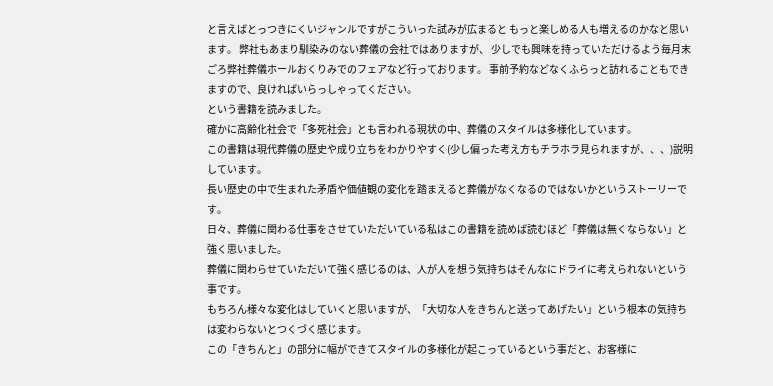と言えばとっつきにくいジャンルですがこういった試みが広まると もっと楽しめる人も増えるのかなと思います。 弊社もあまり馴染みのない葬儀の会社ではありますが、 少しでも興味を持っていただけるよう毎月末ごろ弊社葬儀ホールおくりみでのフェアなど行っております。 事前予約などなくふらっと訪れることもできますので、良ければいらっしゃってください。
という書籍を読みました。
確かに高齢化社会で「多死社会」とも言われる現状の中、葬儀のスタイルは多様化しています。
この書籍は現代葬儀の歴史や成り立ちをわかりやすく(少し偏った考え方もチラホラ見られますが、、、)説明しています。
長い歴史の中で生まれた矛盾や価値観の変化を踏まえると葬儀がなくなるのではないかというストーリーです。
日々、葬儀に関わる仕事をさせていただいている私はこの書籍を読めば読むほど「葬儀は無くならない」と強く思いました。
葬儀に関わらせていただいて強く感じるのは、人が人を想う気持ちはそんなにドライに考えられないという事です。
もちろん様々な変化はしていくと思いますが、「大切な人をきちんと送ってあげたい」という根本の気持ちは変わらないとつくづく感じます。
この「きちんと」の部分に幅ができてスタイルの多様化が起こっているという事だと、お客様に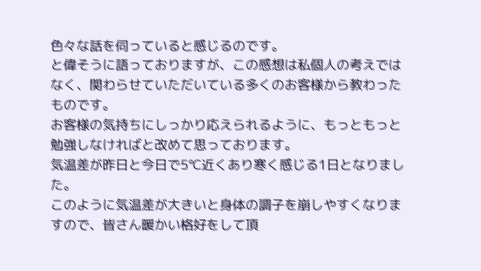色々な話を伺っていると感じるのです。
と偉そうに語っておりますが、この感想は私個人の考えではなく、関わらせていただいている多くのお客様から教わったものです。
お客様の気持ちにしっかり応えられるように、もっともっと勉強しなければと改めて思っております。
気温差が昨日と今日で5℃近くあり寒く感じる1日となりました。
このように気温差が大きいと身体の調子を崩しやすくなりますので、皆さん暖かい格好をして頂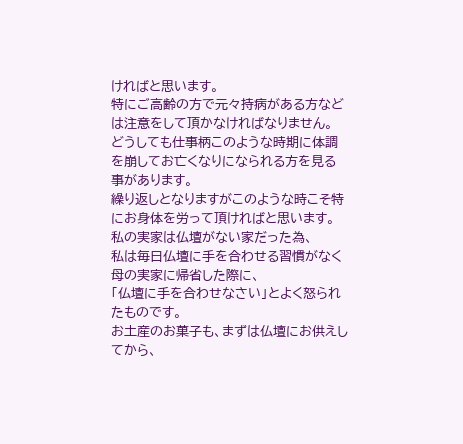ければと思います。
特にご高齢の方で元々持病がある方などは注意をして頂かなければなりません。
どうしても仕事柄このような時期に体調を崩してお亡くなりになられる方を見る事があります。
繰り返しとなりますがこのような時こそ特にお身体を労って頂ければと思います。
私の実家は仏壇がない家だった為、
私は毎日仏壇に手を合わせる習慣がなく
母の実家に帰省した際に、
「仏壇に手を合わせなさい」とよく怒られたものです。
お土産のお菓子も、まずは仏壇にお供えしてから、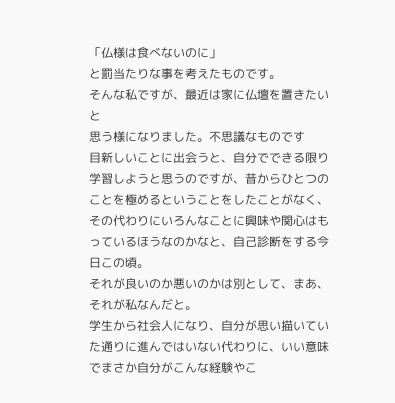「仏様は食べないのに」
と罰当たりな事を考えたものです。
そんな私ですが、最近は家に仏壇を置きたいと
思う様になりました。不思議なものです
目新しいことに出会うと、自分でできる限り学習しようと思うのですが、昔からひとつのことを極めるということをしたことがなく、その代わりにいろんなことに興味や関心はもっているほうなのかなと、自己診断をする今日この頃。
それが良いのか悪いのかは別として、まあ、それが私なんだと。
学生から社会人になり、自分が思い描いていた通りに進んではいない代わりに、いい意味でまさか自分がこんな経験やこ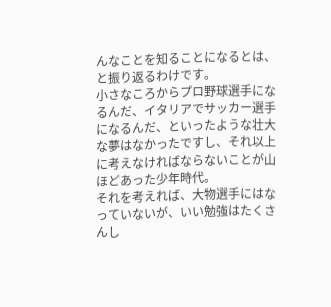んなことを知ることになるとは、と振り返るわけです。
小さなころからプロ野球選手になるんだ、イタリアでサッカー選手になるんだ、といったような壮大な夢はなかったですし、それ以上に考えなければならないことが山ほどあった少年時代。
それを考えれば、大物選手にはなっていないが、いい勉強はたくさんし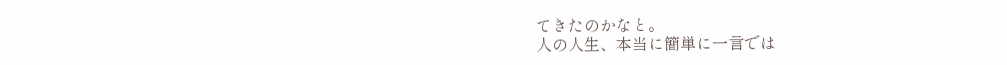てきたのかなと。
人の人生、本当に簡単に一言では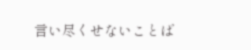言い尽くせないことば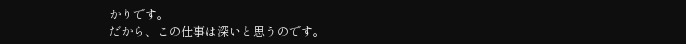かりです。
だから、この仕事は深いと思うのです。